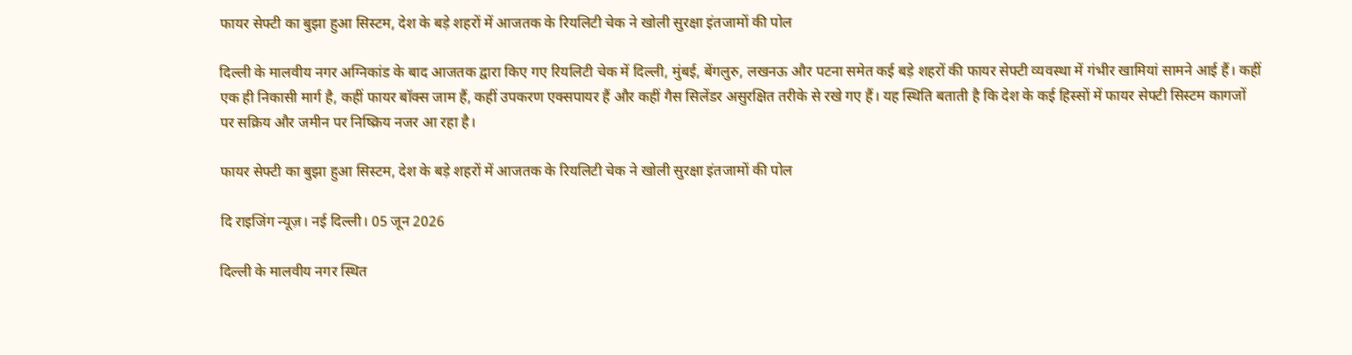फायर सेफ्टी का बुझा हुआ सिस्टम, देश के बड़े शहरों में आजतक के रियलिटी चेक ने खोली सुरक्षा इंतजामों की पोल

दिल्ली के मालवीय नगर अग्निकांड के बाद आजतक द्वारा किए गए रियलिटी चेक में दिल्ली, मुंबई, बेंगलुरु, लखनऊ और पटना समेत कई बड़े शहरों की फायर सेफ्टी व्यवस्था में गंभीर खामियां सामने आई हैं। कहीं एक ही निकासी मार्ग है, कहीं फायर बॉक्स जाम हैं, कहीं उपकरण एक्सपायर हैं और कहीं गैस सिलेंडर असुरक्षित तरीके से रखे गए हैं। यह स्थिति बताती है कि देश के कई हिस्सों में फायर सेफ्टी सिस्टम कागजों पर सक्रिय और जमीन पर निष्क्रिय नजर आ रहा है।

फायर सेफ्टी का बुझा हुआ सिस्टम, देश के बड़े शहरों में आजतक के रियलिटी चेक ने खोली सुरक्षा इंतजामों की पोल

दि राइजिंग न्यूज़। नई दिल्ली। 05 जून 2026

दिल्ली के मालवीय नगर स्थित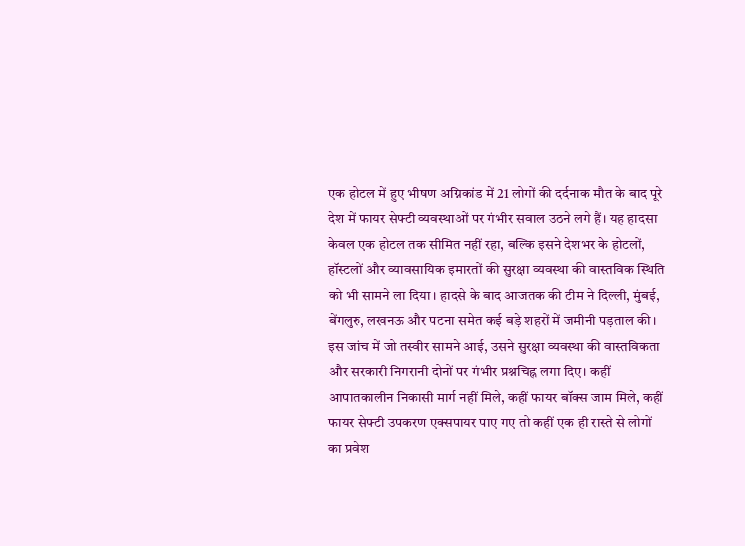एक होटल में हुए भीषण अग्निकांड में 21 लोगों की दर्दनाक मौत के बाद पूरे देश में फायर सेफ्टी व्यवस्थाओं पर गंभीर सवाल उठने लगे हैं। यह हादसा केवल एक होटल तक सीमित नहीं रहा, बल्कि इसने देशभर के होटलों, हॉस्टलों और व्यावसायिक इमारतों की सुरक्षा व्यवस्था की वास्तविक स्थिति को भी सामने ला दिया। हादसे के बाद आजतक की टीम ने दिल्ली, मुंबई, बेंगलुरु, लखनऊ और पटना समेत कई बड़े शहरों में जमीनी पड़ताल की। इस जांच में जो तस्वीर सामने आई, उसने सुरक्षा व्यवस्था की वास्तविकता और सरकारी निगरानी दोनों पर गंभीर प्रश्नचिह्न लगा दिए। कहीं आपातकालीन निकासी मार्ग नहीं मिले, कहीं फायर बॉक्स जाम मिले, कहीं फायर सेफ्टी उपकरण एक्सपायर पाए गए तो कहीं एक ही रास्ते से लोगों का प्रवेश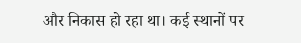और निकास हो रहा था। कई स्थानों पर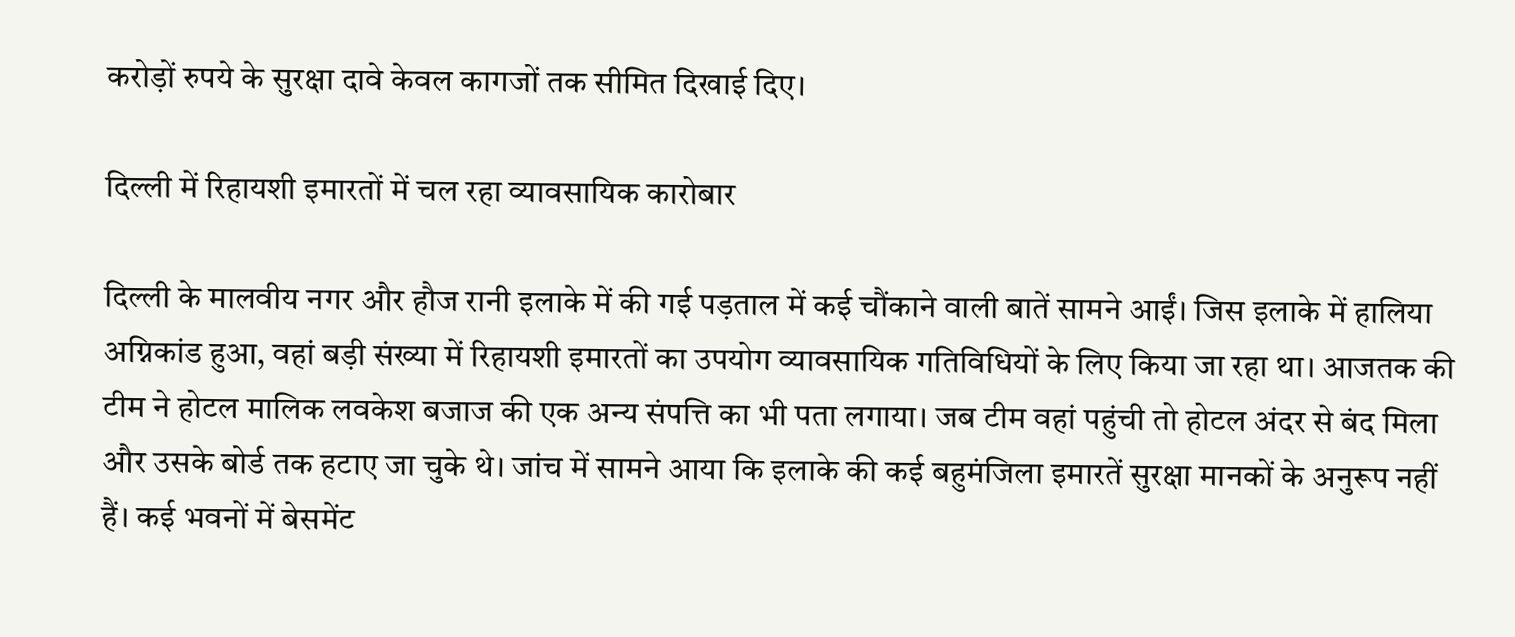करोड़ों रुपये के सुरक्षा दावे केवल कागजों तक सीमित दिखाई दिए।

दिल्ली में रिहायशी इमारतों में चल रहा व्यावसायिक कारोबार

दिल्ली के मालवीय नगर और हौज रानी इलाके में की गई पड़ताल में कई चौंकाने वाली बातें सामने आईं। जिस इलाके में हालिया अग्निकांड हुआ, वहां बड़ी संख्या में रिहायशी इमारतों का उपयोग व्यावसायिक गतिविधियों के लिए किया जा रहा था। आजतक की टीम ने होटल मालिक लवकेश बजाज की एक अन्य संपत्ति का भी पता लगाया। जब टीम वहां पहुंची तो होटल अंदर से बंद मिला और उसके बोर्ड तक हटाए जा चुके थे। जांच में सामने आया कि इलाके की कई बहुमंजिला इमारतें सुरक्षा मानकों के अनुरूप नहीं हैं। कई भवनों में बेसमेंट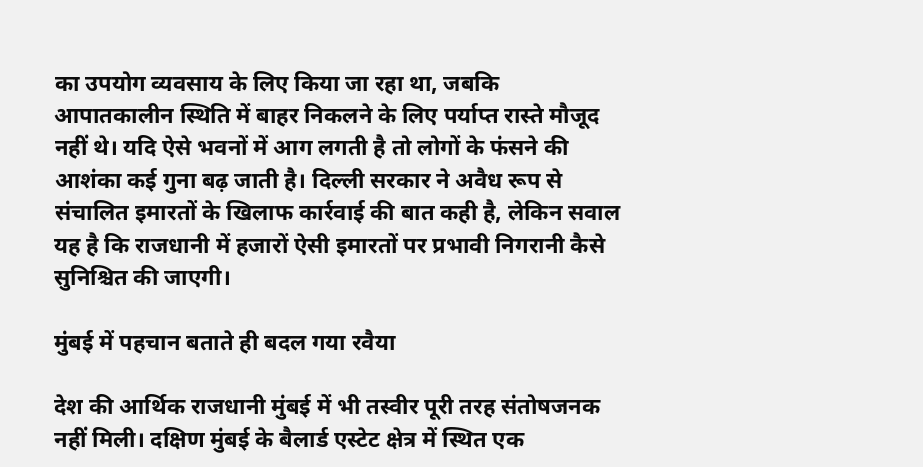का उपयोग व्यवसाय के लिए किया जा रहा था, जबकि आपातकालीन स्थिति में बाहर निकलने के लिए पर्याप्त रास्ते मौजूद नहीं थे। यदि ऐसे भवनों में आग लगती है तो लोगों के फंसने की आशंका कई गुना बढ़ जाती है। दिल्ली सरकार ने अवैध रूप से संचालित इमारतों के खिलाफ कार्रवाई की बात कही है, लेकिन सवाल यह है कि राजधानी में हजारों ऐसी इमारतों पर प्रभावी निगरानी कैसे सुनिश्चित की जाएगी।

मुंबई में पहचान बताते ही बदल गया रवैया

देश की आर्थिक राजधानी मुंबई में भी तस्वीर पूरी तरह संतोषजनक नहीं मिली। दक्षिण मुंबई के बैलार्ड एस्टेट क्षेत्र में स्थित एक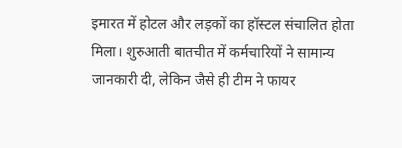इमारत में होटल और लड़कों का हॉस्टल संचालित होता मिला। शुरुआती बातचीत में कर्मचारियों ने सामान्य जानकारी दी, लेकिन जैसे ही टीम ने फायर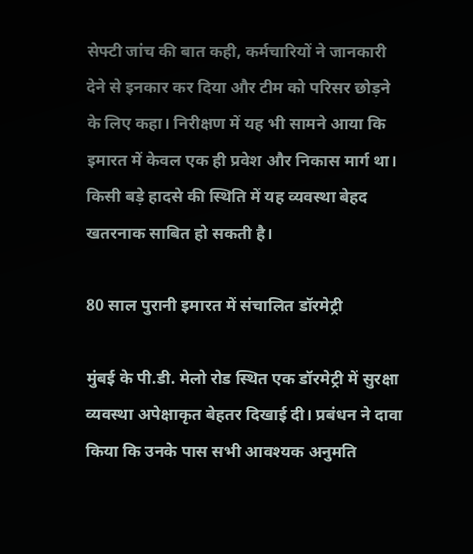सेफ्टी जांच की बात कही, कर्मचारियों ने जानकारी देने से इनकार कर दिया और टीम को परिसर छोड़ने के लिए कहा। निरीक्षण में यह भी सामने आया कि इमारत में केवल एक ही प्रवेश और निकास मार्ग था। किसी बड़े हादसे की स्थिति में यह व्यवस्था बेहद खतरनाक साबित हो सकती है।

80 साल पुरानी इमारत में संचालित डॉरमेट्री

मुंबई के पी.डी. मेलो रोड स्थित एक डॉरमेट्री में सुरक्षा व्यवस्था अपेक्षाकृत बेहतर दिखाई दी। प्रबंधन ने दावा किया कि उनके पास सभी आवश्यक अनुमति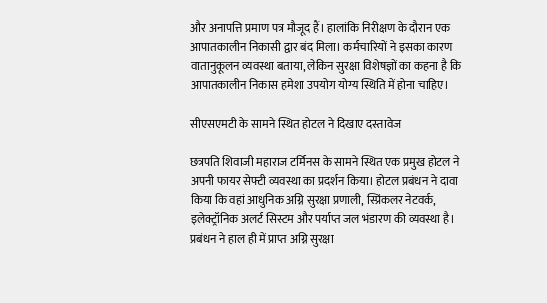और अनापत्ति प्रमाण पत्र मौजूद हैं। हालांकि निरीक्षण के दौरान एक आपातकालीन निकासी द्वार बंद मिला। कर्मचारियों ने इसका कारण वातानुकूलन व्यवस्था बताया, लेकिन सुरक्षा विशेषज्ञों का कहना है कि आपातकालीन निकास हमेशा उपयोग योग्य स्थिति में होना चाहिए।

सीएसएमटी के सामने स्थित होटल ने दिखाए दस्तावेज

छत्रपति शिवाजी महाराज टर्मिनस के सामने स्थित एक प्रमुख होटल ने अपनी फायर सेफ्टी व्यवस्था का प्रदर्शन किया। होटल प्रबंधन ने दावा किया कि वहां आधुनिक अग्नि सुरक्षा प्रणाली, स्प्रिंकलर नेटवर्क, इलेक्ट्रॉनिक अलर्ट सिस्टम और पर्याप्त जल भंडारण की व्यवस्था है। प्रबंधन ने हाल ही में प्राप्त अग्नि सुरक्षा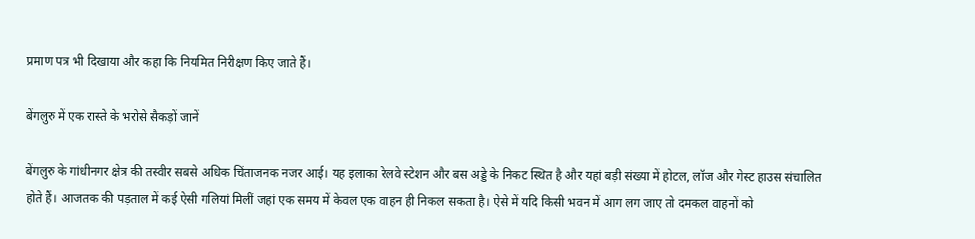प्रमाण पत्र भी दिखाया और कहा कि नियमित निरीक्षण किए जाते हैं।

बेंगलुरु में एक रास्ते के भरोसे सैकड़ों जानें

बेंगलुरु के गांधीनगर क्षेत्र की तस्वीर सबसे अधिक चिंताजनक नजर आई। यह इलाका रेलवे स्टेशन और बस अड्डे के निकट स्थित है और यहां बड़ी संख्या में होटल, लॉज और गेस्ट हाउस संचालित होते हैं। आजतक की पड़ताल में कई ऐसी गलियां मिलीं जहां एक समय में केवल एक वाहन ही निकल सकता है। ऐसे में यदि किसी भवन में आग लग जाए तो दमकल वाहनों को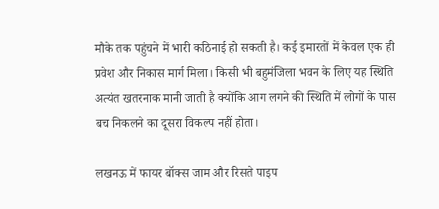मौके तक पहुंचने में भारी कठिनाई हो सकती है। कई इमारतों में केवल एक ही प्रवेश और निकास मार्ग मिला। किसी भी बहुमंजिला भवन के लिए यह स्थिति अत्यंत खतरनाक मानी जाती है क्योंकि आग लगने की स्थिति में लोगों के पास बच निकलने का दूसरा विकल्प नहीं होता।

लखनऊ में फायर बॉक्स जाम और रिसते पाइप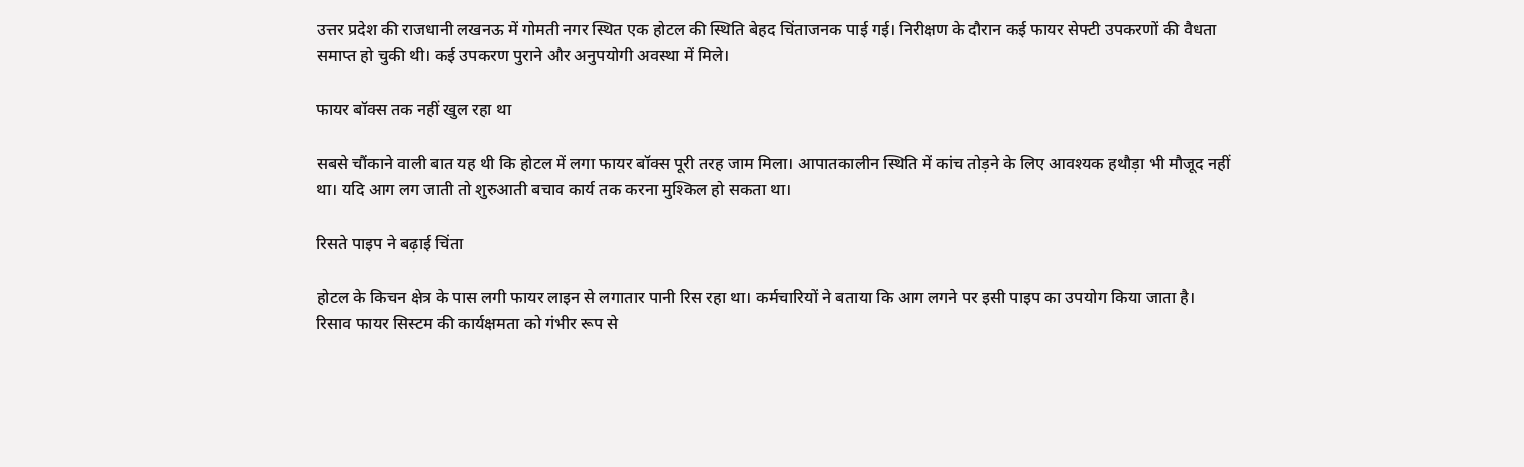उत्तर प्रदेश की राजधानी लखनऊ में गोमती नगर स्थित एक होटल की स्थिति बेहद चिंताजनक पाई गई। निरीक्षण के दौरान कई फायर सेफ्टी उपकरणों की वैधता समाप्त हो चुकी थी। कई उपकरण पुराने और अनुपयोगी अवस्था में मिले।

फायर बॉक्स तक नहीं खुल रहा था

सबसे चौंकाने वाली बात यह थी कि होटल में लगा फायर बॉक्स पूरी तरह जाम मिला। आपातकालीन स्थिति में कांच तोड़ने के लिए आवश्यक हथौड़ा भी मौजूद नहीं था। यदि आग लग जाती तो शुरुआती बचाव कार्य तक करना मुश्किल हो सकता था।

रिसते पाइप ने बढ़ाई चिंता

होटल के किचन क्षेत्र के पास लगी फायर लाइन से लगातार पानी रिस रहा था। कर्मचारियों ने बताया कि आग लगने पर इसी पाइप का उपयोग किया जाता है।  रिसाव फायर सिस्टम की कार्यक्षमता को गंभीर रूप से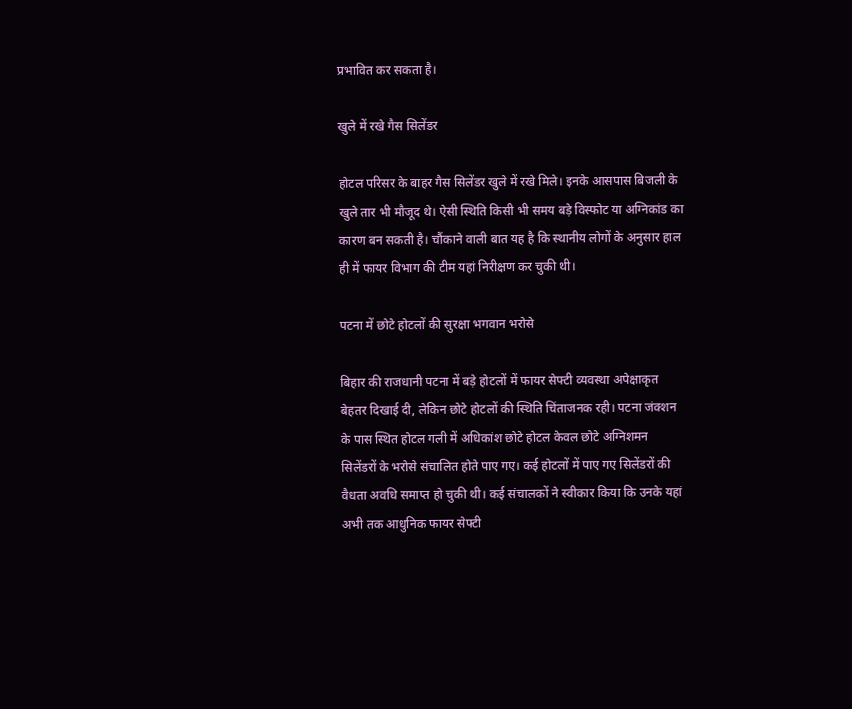प्रभावित कर सकता है।

खुले में रखे गैस सिलेंडर

होटल परिसर के बाहर गैस सिलेंडर खुले में रखे मिले। इनके आसपास बिजली के खुले तार भी मौजूद थे। ऐसी स्थिति किसी भी समय बड़े विस्फोट या अग्निकांड का कारण बन सकती है। चौंकाने वाली बात यह है कि स्थानीय लोगों के अनुसार हाल ही में फायर विभाग की टीम यहां निरीक्षण कर चुकी थी।

पटना में छोटे होटलों की सुरक्षा भगवान भरोसे

बिहार की राजधानी पटना में बड़े होटलों में फायर सेफ्टी व्यवस्था अपेक्षाकृत बेहतर दिखाई दी, लेकिन छोटे होटलों की स्थिति चिंताजनक रही। पटना जंक्शन के पास स्थित होटल गली में अधिकांश छोटे होटल केवल छोटे अग्निशमन सिलेंडरों के भरोसे संचालित होते पाए गए। कई होटलों में पाए गए सिलेंडरों की वैधता अवधि समाप्त हो चुकी थी। कई संचालकों ने स्वीकार किया कि उनके यहां अभी तक आधुनिक फायर सेफ्टी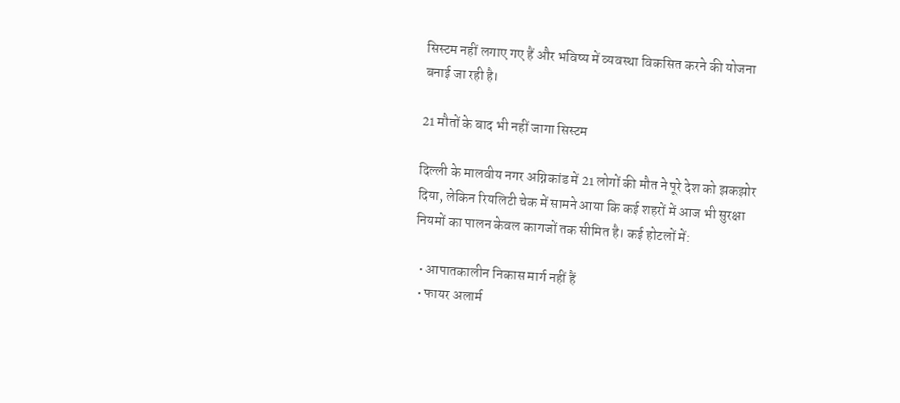सिस्टम नहीं लगाए गए हैं और भविष्य में व्यवस्था विकसित करने की योजना बनाई जा रही है।

21 मौतों के बाद भी नहीं जागा सिस्टम

दिल्ली के मालवीय नगर अग्निकांड में 21 लोगों की मौत ने पूरे देश को झकझोर दिया, लेकिन रियलिटी चेक में सामने आया कि कई शहरों में आज भी सुरक्षा नियमों का पालन केवल कागजों तक सीमित है। कई होटलों में:

  • आपातकालीन निकास मार्ग नहीं हैं
  • फायर अलार्म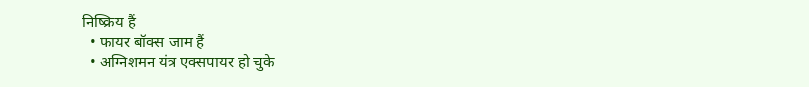निष्क्रिय हैं
  • फायर बॉक्स जाम हैं
  • अग्निशमन यंत्र एक्सपायर हो चुके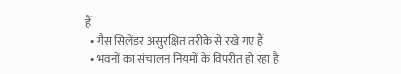हैं
  • गैस सिलेंडर असुरक्षित तरीके से रखे गए हैं
  • भवनों का संचालन नियमों के विपरीत हो रहा है